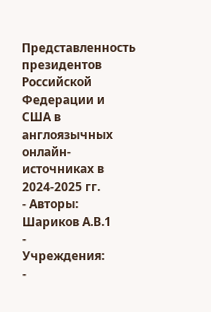Представленность президентов Российской Федерации и США в англоязычных онлайн-источниках в 2024-2025 гг.
- Авторы: Шариков А.В.1
-
Учреждения:
-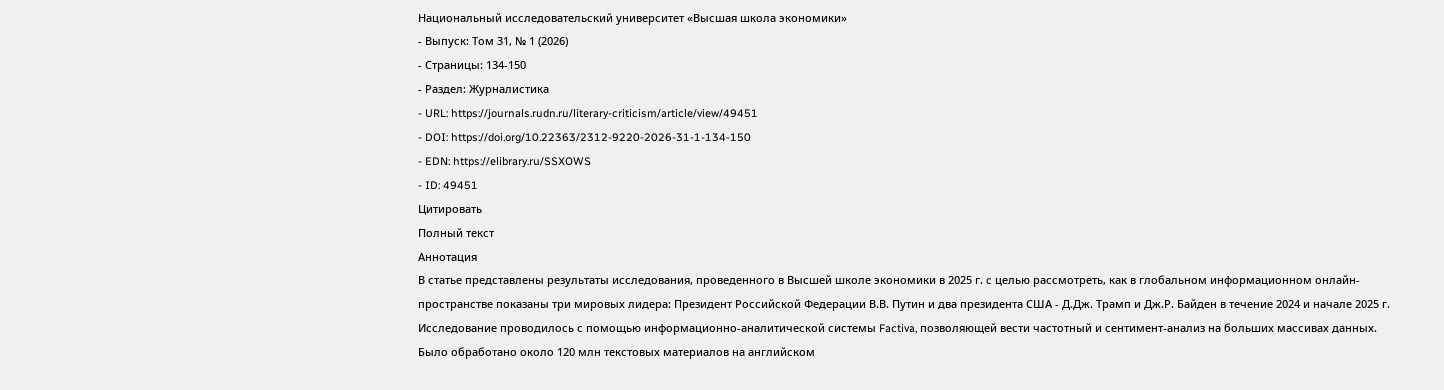Национальный исследовательский университет «Высшая школа экономики»
- Выпуск: Том 31, № 1 (2026)
- Страницы: 134-150
- Раздел: Журналистика
- URL: https://journals.rudn.ru/literary-criticism/article/view/49451
- DOI: https://doi.org/10.22363/2312-9220-2026-31-1-134-150
- EDN: https://elibrary.ru/SSXOWS
- ID: 49451
Цитировать
Полный текст
Аннотация
В статье представлены результаты исследования, проведенного в Высшей школе экономики в 2025 г. c целью рассмотреть, как в глобальном информационном онлайн-пространстве показаны три мировых лидера: Президент Российской Федерации В.В. Путин и два президента США - Д.Дж. Трамп и Дж.Р. Байден в течение 2024 и начале 2025 г. Исследование проводилось с помощью информационно-аналитической системы Factiva, позволяющей вести частотный и сентимент-анализ на больших массивах данных. Было обработано около 120 млн текстовых материалов на английском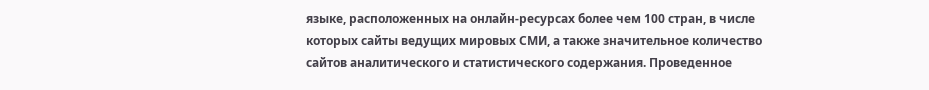языке, расположенных на онлайн-ресурсах более чем 100 стран, в числе которых сайты ведущих мировых СМИ, а также значительное количество сайтов аналитического и статистического содержания. Проведенное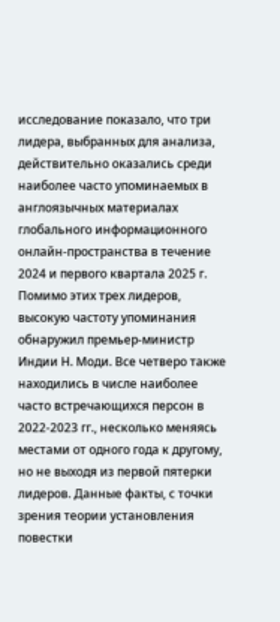исследование показало, что три лидера, выбранных для анализа, действительно оказались среди наиболее часто упоминаемых в англоязычных материалах глобального информационного онлайн-пространства в течение 2024 и первого квартала 2025 г. Помимо этих трех лидеров, высокую частоту упоминания обнаружил премьер-министр Индии Н. Моди. Все четверо также находились в числе наиболее часто встречающихся персон в 2022-2023 гг., несколько меняясь местами от одного года к другому, но не выходя из первой пятерки лидеров. Данные факты, с точки зрения теории установления повестки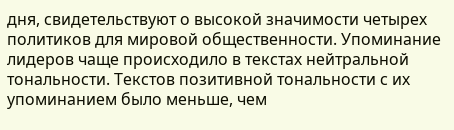дня, свидетельствуют о высокой значимости четырех политиков для мировой общественности. Упоминание лидеров чаще происходило в текстах нейтральной тональности. Текстов позитивной тональности с их упоминанием было меньше, чем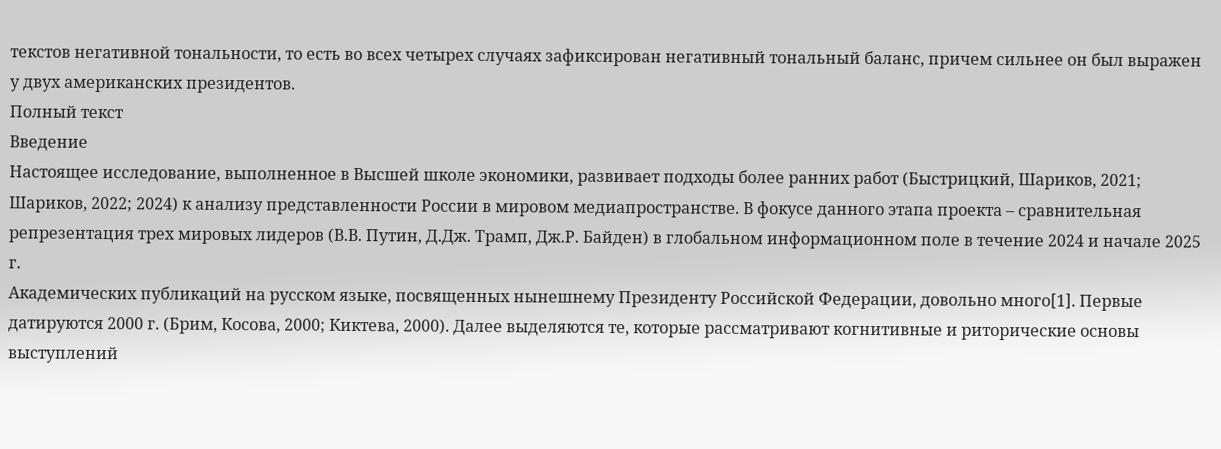текстов негативной тональности, то есть во всех четырех случаях зафиксирован негативный тональный баланс, причем сильнее он был выражен у двух американских президентов.
Полный текст
Введение
Настоящее исследование, выполненное в Высшей школе экономики, развивает подходы более ранних работ (Быстрицкий, Шариков, 2021; Шариков, 2022; 2024) к анализу представленности России в мировом медиапространстве. В фокусе данного этапа проекта – сравнительная репрезентация трех мировых лидеров (В.В. Путин, Д.Дж. Трамп, Дж.Р. Байден) в глобальном информационном поле в течение 2024 и начале 2025 г.
Академических публикаций на русском языке, посвященных нынешнему Президенту Российской Федерации, довольно много[1]. Первые датируются 2000 г. (Брим, Косова, 2000; Киктева, 2000). Далее выделяются те, которые рассматривают когнитивные и риторические основы выступлений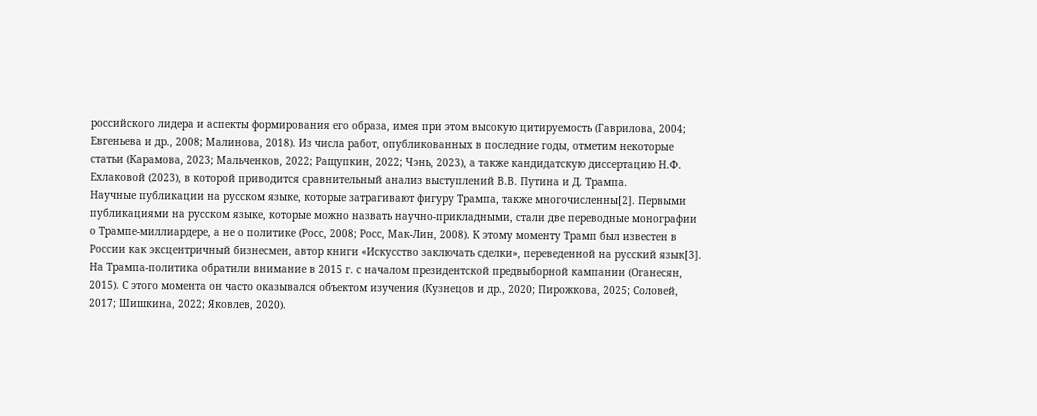российского лидера и аспекты формирования его образа, имея при этом высокую цитируемость (Гаврилова, 2004; Евгеньева и др., 2008; Малинова, 2018). Из числа работ, опубликованных в последние годы, отметим некоторые статьи (Карамова, 2023; Мальченков, 2022; Ращупкин, 2022; Чэнь, 2023), а также кандидатскую диссертацию Н.Ф. Ехлаковой (2023), в которой приводится сравнительный анализ выступлений В.В. Путина и Д. Трампа.
Научные публикации на русском языке, которые затрагивают фигуру Трампа, также многочисленны[2]. Первыми публикациями на русском языке, которые можно назвать научно-прикладными, стали две переводные монографии о Трампе-миллиардере, а не о политике (Росс, 2008; Росс, Мак-Лин, 2008). К этому моменту Трамп был известен в России как эксцентричный бизнесмен, автор книги «Искусство заключать сделки», переведенной на русский язык[3]. На Трампа-политика обратили внимание в 2015 г. с началом президентской предвыборной кампании (Оганесян, 2015). С этого момента он часто оказывался объектом изучения (Кузнецов и др., 2020; Пирожкова, 2025; Соловей, 2017; Шишкина, 2022; Яковлев, 2020).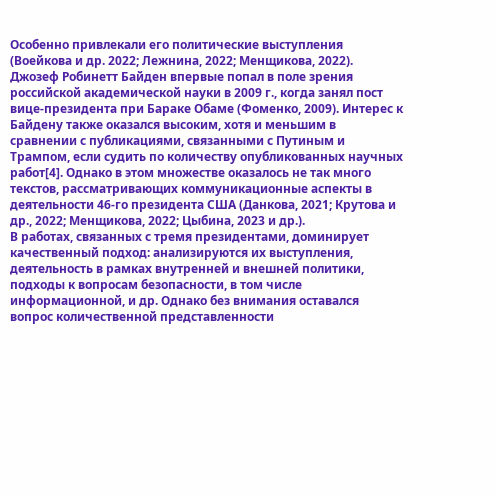Особенно привлекали его политические выступления (Воейкова и др. 2022; Лежнина, 2022; Менщикова, 2022).
Джозеф Робинетт Байден впервые попал в поле зрения российской академической науки в 2009 г., когда занял пост вице-президента при Бараке Обаме (Фоменко, 2009). Интерес к Байдену также оказался высоким, хотя и меньшим в сравнении с публикациями, связанными с Путиным и Трампом, если судить по количеству опубликованных научных работ[4]. Однако в этом множестве оказалось не так много текстов, рассматривающих коммуникационные аспекты в деятельности 46-го президента США (Данкова, 2021; Крутова и др., 2022; Менщикова, 2022; Цыбина, 2023 и др.).
В работах, связанных с тремя президентами, доминирует качественный подход: анализируются их выступления, деятельность в рамках внутренней и внешней политики, подходы к вопросам безопасности, в том числе информационной, и др. Однако без внимания оставался вопрос количественной представленности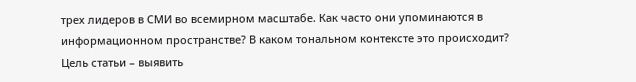трех лидеров в СМИ во всемирном масштабе. Как часто они упоминаются в информационном пространстве? В каком тональном контексте это происходит?
Цель статьи – выявить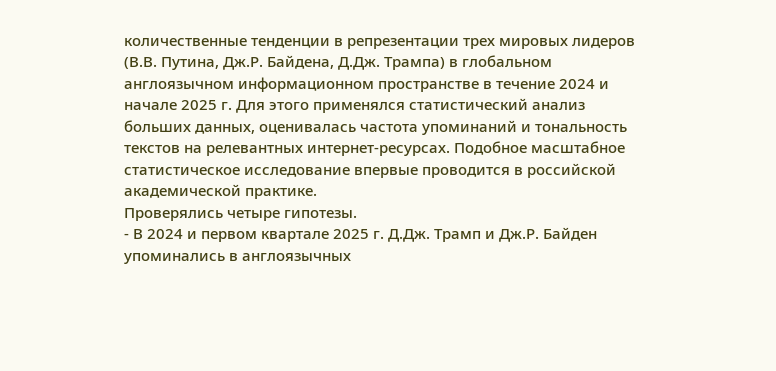количественные тенденции в репрезентации трех мировых лидеров (В.В. Путина, Дж.Р. Байдена, Д.Дж. Трампа) в глобальном англоязычном информационном пространстве в течение 2024 и начале 2025 г. Для этого применялся статистический анализ больших данных, оценивалась частота упоминаний и тональность текстов на релевантных интернет-ресурсах. Подобное масштабное статистическое исследование впервые проводится в российской академической практике.
Проверялись четыре гипотезы.
- В 2024 и первом квартале 2025 г. Д.Дж. Трамп и Дж.Р. Байден упоминались в англоязычных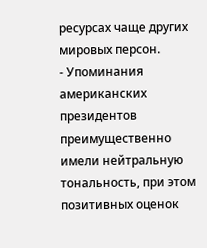ресурсах чаще других мировых персон.
- Упоминания американских президентов преимущественно имели нейтральную тональность, при этом позитивных оценок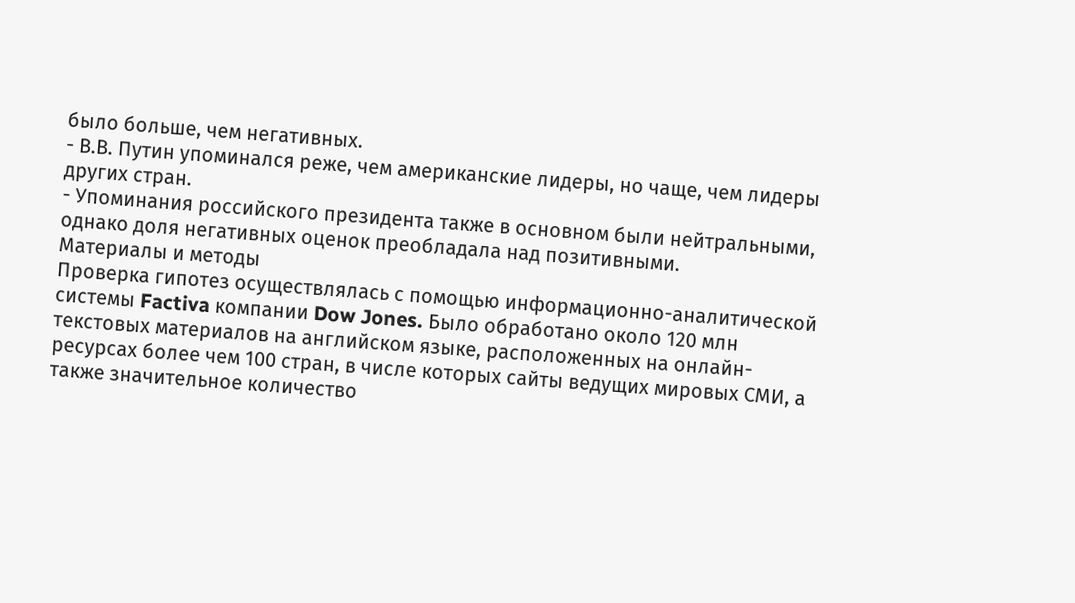было больше, чем негативных.
- В.В. Путин упоминался реже, чем американские лидеры, но чаще, чем лидеры других стран.
- Упоминания российского президента также в основном были нейтральными, однако доля негативных оценок преобладала над позитивными.
Материалы и методы
Проверка гипотез осуществлялась с помощью информационно-аналитической системы Factiva компании Dow Jones. Было обработано около 120 млн текстовых материалов на английском языке, расположенных на онлайн-ресурсах более чем 100 стран, в числе которых сайты ведущих мировых СМИ, а также значительное количество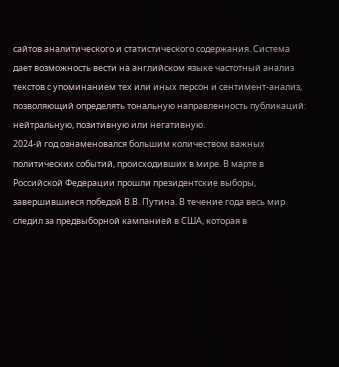сайтов аналитического и статистического содержания. Система дает возможность вести на английском языке частотный анализ текстов с упоминанием тех или иных персон и сентимент-анализ, позволяющий определять тональную направленность публикаций: нейтральную, позитивную или негативную.
2024-й год ознаменовался большим количеством важных политических событий, происходивших в мире. В марте в Российской Федерации прошли президентские выборы, завершившиеся победой В.В. Путина. В течение года весь мир следил за предвыборной кампанией в США, которая в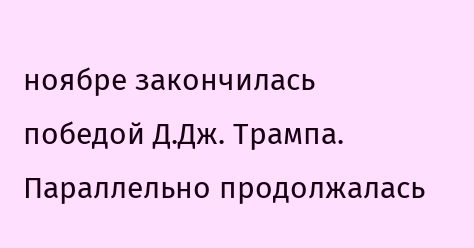ноябре закончилась победой Д.Дж. Трампа. Параллельно продолжалась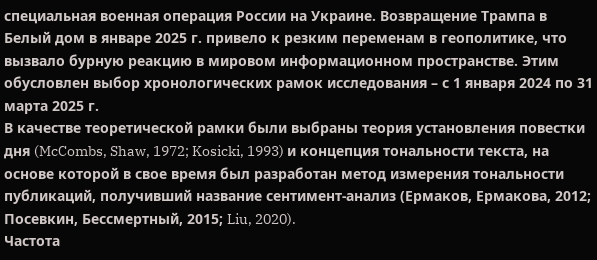специальная военная операция России на Украине. Возвращение Трампа в Белый дом в январе 2025 г. привело к резким переменам в геополитике, что вызвало бурную реакцию в мировом информационном пространстве. Этим обусловлен выбор хронологических рамок исследования – с 1 января 2024 по 31 марта 2025 г.
В качестве теоретической рамки были выбраны теория установления повестки дня (McCombs, Shaw, 1972; Kosicki, 1993) и концепция тональности текста, на основе которой в свое время был разработан метод измерения тональности публикаций, получивший название сентимент-анализ (Ермаков, Ермакова, 2012; Посевкин, Бессмертный, 2015; Liu, 2020).
Частота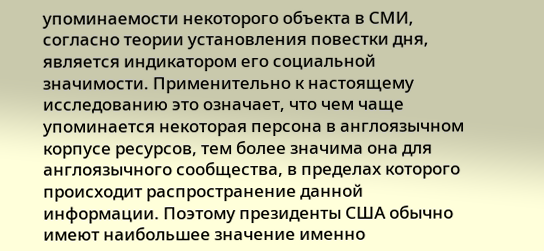упоминаемости некоторого объекта в СМИ, согласно теории установления повестки дня, является индикатором его социальной значимости. Применительно к настоящему исследованию это означает, что чем чаще упоминается некоторая персона в англоязычном корпусе ресурсов, тем более значима она для англоязычного сообщества, в пределах которого происходит распространение данной информации. Поэтому президенты США обычно имеют наибольшее значение именно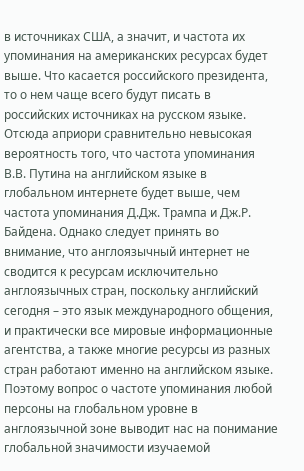в источниках США, а значит, и частота их упоминания на американских ресурсах будет выше. Что касается российского президента, то о нем чаще всего будут писать в российских источниках на русском языке. Отсюда априори сравнительно невысокая вероятность того, что частота упоминания В.В. Путина на английском языке в глобальном интернете будет выше, чем частота упоминания Д.Дж. Трампа и Дж.Р. Байдена. Однако следует принять во внимание, что англоязычный интернет не сводится к ресурсам исключительно англоязычных стран, поскольку английский сегодня – это язык международного общения, и практически все мировые информационные агентства, а также многие ресурсы из разных стран работают именно на английском языке. Поэтому вопрос о частоте упоминания любой персоны на глобальном уровне в англоязычной зоне выводит нас на понимание глобальной значимости изучаемой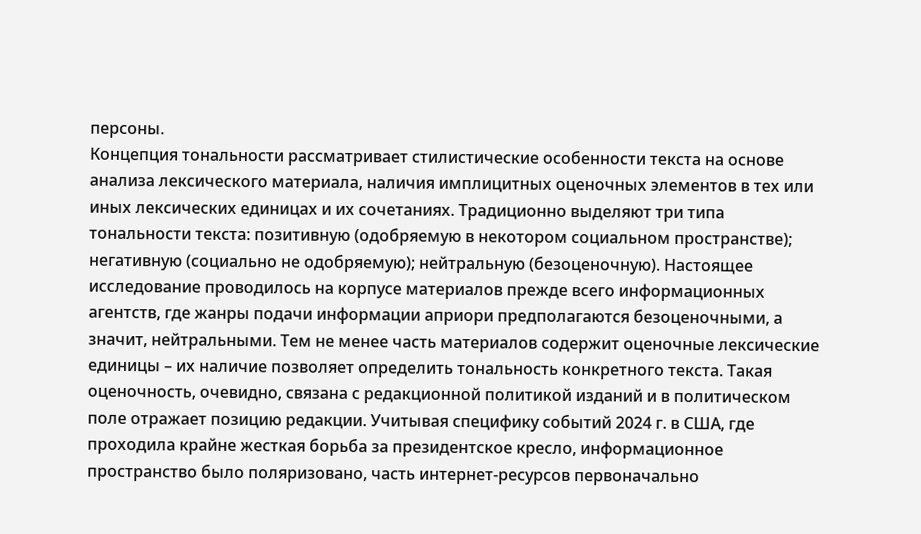персоны.
Концепция тональности рассматривает стилистические особенности текста на основе анализа лексического материала, наличия имплицитных оценочных элементов в тех или иных лексических единицах и их сочетаниях. Традиционно выделяют три типа тональности текста: позитивную (одобряемую в некотором социальном пространстве); негативную (социально не одобряемую); нейтральную (безоценочную). Настоящее исследование проводилось на корпусе материалов прежде всего информационных агентств, где жанры подачи информации априори предполагаются безоценочными, а значит, нейтральными. Тем не менее часть материалов содержит оценочные лексические единицы – их наличие позволяет определить тональность конкретного текста. Такая оценочность, очевидно, связана с редакционной политикой изданий и в политическом поле отражает позицию редакции. Учитывая специфику событий 2024 г. в США, где проходила крайне жесткая борьба за президентское кресло, информационное пространство было поляризовано, часть интернет-ресурсов первоначально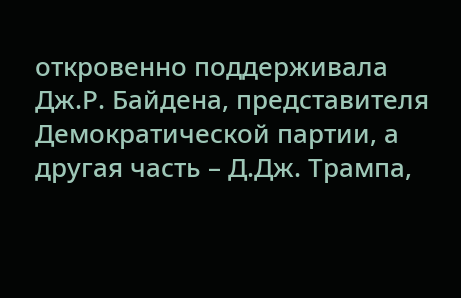откровенно поддерживала Дж.Р. Байдена, представителя Демократической партии, а другая часть – Д.Дж. Трампа,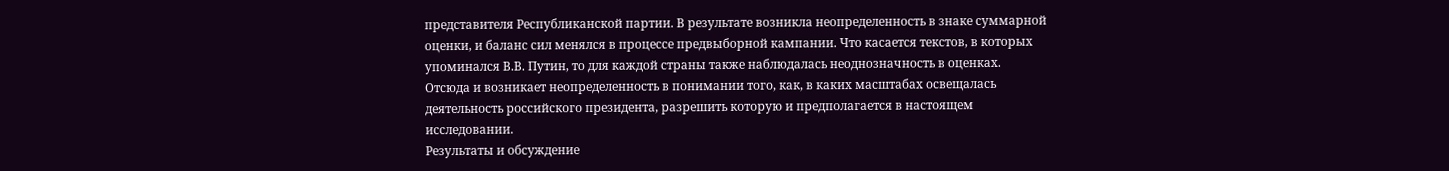представителя Республиканской партии. В результате возникла неопределенность в знаке суммарной оценки, и баланс сил менялся в процессе предвыборной кампании. Что касается текстов, в которых упоминался В.В. Путин, то для каждой страны также наблюдалась неоднозначность в оценках. Отсюда и возникает неопределенность в понимании того, как, в каких масштабах освещалась деятельность российского президента, разрешить которую и предполагается в настоящем исследовании.
Результаты и обсуждение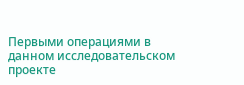Первыми операциями в данном исследовательском проекте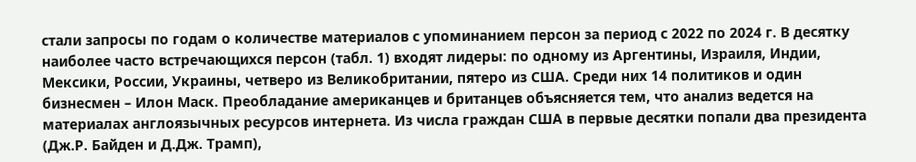стали запросы по годам о количестве материалов с упоминанием персон за период с 2022 по 2024 г. В десятку наиболее часто встречающихся персон (табл. 1) входят лидеры: по одному из Аргентины, Израиля, Индии, Мексики, России, Украины, четверо из Великобритании, пятеро из США. Среди них 14 политиков и один бизнесмен – Илон Маск. Преобладание американцев и британцев объясняется тем, что анализ ведется на материалах англоязычных ресурсов интернета. Из числа граждан США в первые десятки попали два президента (Дж.Р. Байден и Д.Дж. Трамп),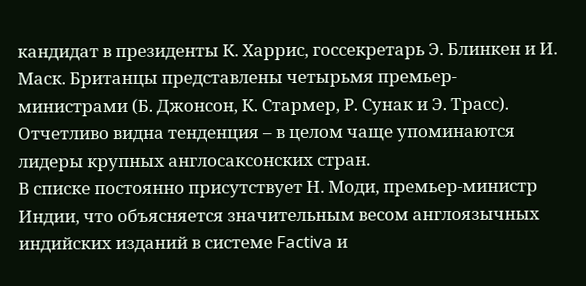кандидат в президенты К. Харрис, госсекретарь Э. Блинкен и И. Маск. Британцы представлены четырьмя премьер-министрами (Б. Джонсон, К. Стармер, Р. Сунак и Э. Трасс). Отчетливо видна тенденция – в целом чаще упоминаются лидеры крупных англосаксонских стран.
В списке постоянно присутствует Н. Моди, премьер-министр Индии, что объясняется значительным весом англоязычных индийских изданий в системе Factiva и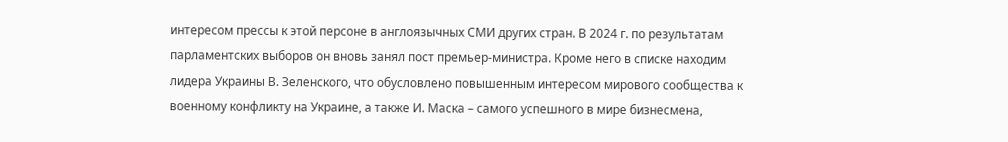интересом прессы к этой персоне в англоязычных СМИ других стран. В 2024 г. по результатам парламентских выборов он вновь занял пост премьер-министра. Кроме него в списке находим лидера Украины В. Зеленского, что обусловлено повышенным интересом мирового сообщества к военному конфликту на Украине, а также И. Маска – самого успешного в мире бизнесмена,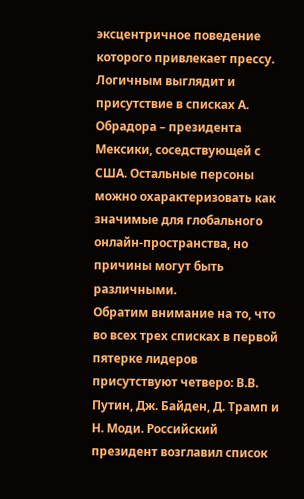эксцентричное поведение которого привлекает прессу. Логичным выглядит и присутствие в списках А. Обрадора – президента Мексики, соседствующей с США. Остальные персоны можно охарактеризовать как значимые для глобального онлайн-пространства, но причины могут быть различными.
Обратим внимание на то, что во всех трех списках в первой пятерке лидеров присутствуют четверо: В.В. Путин, Дж. Байден, Д. Трамп и Н. Моди. Российский президент возглавил список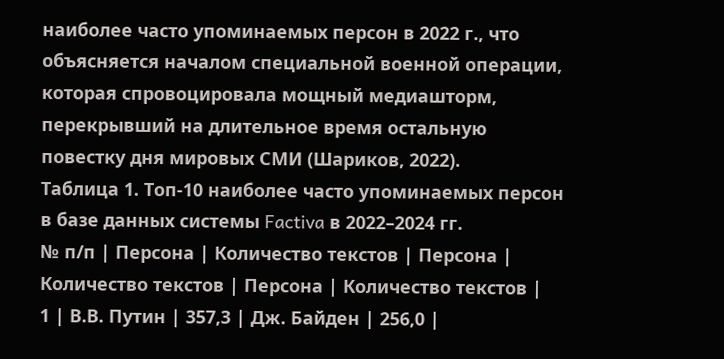наиболее часто упоминаемых персон в 2022 г., что объясняется началом специальной военной операции, которая спровоцировала мощный медиашторм, перекрывший на длительное время остальную повестку дня мировых СМИ (Шариков, 2022).
Таблица 1. Топ-10 наиболее часто упоминаемых персон в базе данных системы Factiva в 2022–2024 гг.
№ п/п | Персона | Количество текстов | Персона | Количество текстов | Персона | Количество текстов |
1 | В.В. Путин | 357,3 | Дж. Байден | 256,0 |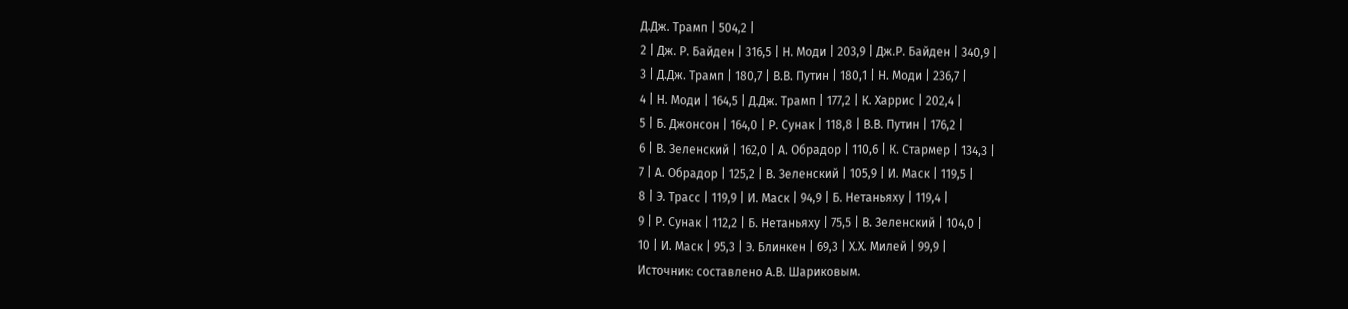Д.Дж. Трамп | 504,2 |
2 | Дж. Р. Байден | 316,5 | Н. Моди | 203,9 | Дж.Р. Байден | 340,9 |
3 | Д.Дж. Трамп | 180,7 | В.В. Путин | 180,1 | Н. Моди | 236,7 |
4 | Н. Моди | 164,5 | Д.Дж. Трамп | 177,2 | К. Харрис | 202,4 |
5 | Б. Джонсон | 164,0 | Р. Сунак | 118,8 | В.В. Путин | 176,2 |
6 | В. Зеленский | 162,0 | А. Обрадор | 110,6 | К. Стармер | 134,3 |
7 | А. Обрадор | 125,2 | В. Зеленский | 105,9 | И. Маск | 119,5 |
8 | Э. Трасс | 119,9 | И. Маск | 94,9 | Б. Нетаньяху | 119,4 |
9 | Р. Сунак | 112,2 | Б. Нетаньяху | 75,5 | В. Зеленский | 104,0 |
10 | И. Маск | 95,3 | Э. Блинкен | 69,3 | Х.Х. Милей | 99,9 |
Источник: составлено А.В. Шариковым.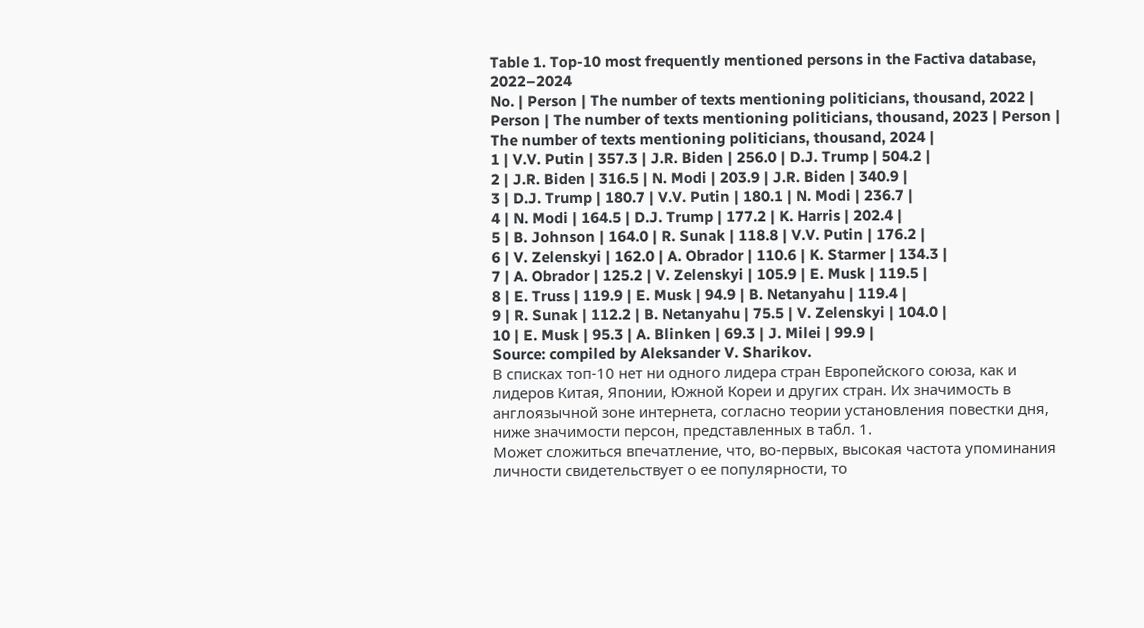Table 1. Top-10 most frequently mentioned persons in the Factiva database, 2022–2024
No. | Person | The number of texts mentioning politicians, thousand, 2022 | Person | The number of texts mentioning politicians, thousand, 2023 | Person | The number of texts mentioning politicians, thousand, 2024 |
1 | V.V. Putin | 357.3 | J.R. Biden | 256.0 | D.J. Trump | 504.2 |
2 | J.R. Biden | 316.5 | N. Modi | 203.9 | J.R. Biden | 340.9 |
3 | D.J. Trump | 180.7 | V.V. Putin | 180.1 | N. Modi | 236.7 |
4 | N. Modi | 164.5 | D.J. Trump | 177.2 | K. Harris | 202.4 |
5 | B. Johnson | 164.0 | R. Sunak | 118.8 | V.V. Putin | 176.2 |
6 | V. Zelenskyi | 162.0 | A. Obrador | 110.6 | K. Starmer | 134.3 |
7 | A. Obrador | 125.2 | V. Zelenskyi | 105.9 | E. Musk | 119.5 |
8 | E. Truss | 119.9 | E. Musk | 94.9 | B. Netanyahu | 119.4 |
9 | R. Sunak | 112.2 | B. Netanyahu | 75.5 | V. Zelenskyi | 104.0 |
10 | E. Musk | 95.3 | A. Blinken | 69.3 | J. Milei | 99.9 |
Source: compiled by Aleksander V. Sharikov.
В списках топ-10 нет ни одного лидера стран Европейского союза, как и лидеров Китая, Японии, Южной Кореи и других стран. Их значимость в англоязычной зоне интернета, согласно теории установления повестки дня, ниже значимости персон, представленных в табл. 1.
Может сложиться впечатление, что, во-первых, высокая частота упоминания личности свидетельствует о ее популярности, то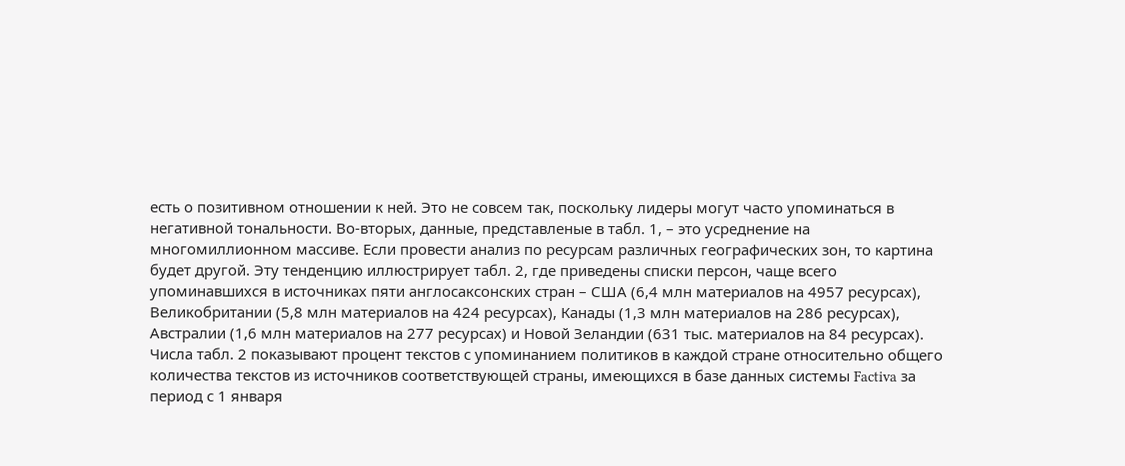есть о позитивном отношении к ней. Это не совсем так, поскольку лидеры могут часто упоминаться в негативной тональности. Во-вторых, данные, представленые в табл. 1, – это усреднение на многомиллионном массиве. Если провести анализ по ресурсам различных географических зон, то картина будет другой. Эту тенденцию иллюстрирует табл. 2, где приведены списки персон, чаще всего упоминавшихся в источниках пяти англосаксонских стран – США (6,4 млн материалов на 4957 ресурсах), Великобритании (5,8 млн материалов на 424 ресурсах), Канады (1,3 млн материалов на 286 ресурсах), Австралии (1,6 млн материалов на 277 ресурсах) и Новой Зеландии (631 тыс. материалов на 84 ресурсах). Числа табл. 2 показывают процент текстов с упоминанием политиков в каждой стране относительно общего количества текстов из источников соответствующей страны, имеющихся в базе данных системы Factiva за период с 1 января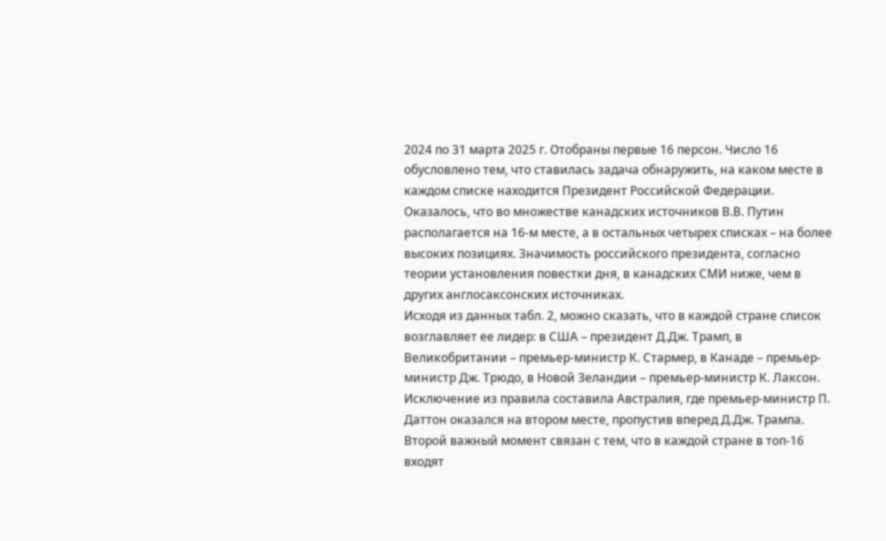2024 по 31 марта 2025 г. Отобраны первые 16 персон. Число 16 обусловлено тем, что ставилась задача обнаружить, на каком месте в каждом списке находится Президент Российской Федерации. Оказалось, что во множестве канадских источников В.В. Путин располагается на 16-м месте, а в остальных четырех списках – на более высоких позициях. Значимость российского президента, согласно теории установления повестки дня, в канадских СМИ ниже, чем в других англосаксонских источниках.
Исходя из данных табл. 2, можно сказать, что в каждой стране список возглавляет ее лидер: в США – президент Д.Дж. Трамп, в Великобритании – премьер-министр К. Стармер, в Канаде – премьер-министр Дж. Трюдо, в Новой Зеландии – премьер-министр К. Лаксон. Исключение из правила составила Австралия, где премьер-министр П. Даттон оказался на втором месте, пропустив вперед Д.Дж. Трампа. Второй важный момент связан с тем, что в каждой стране в топ-16 входят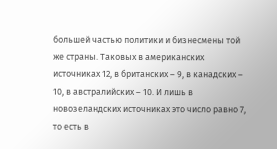большей частью политики и бизнесмены той же страны. Таковых в американских источниках 12, в британских – 9, в канадских – 10, в австралийских – 10. И лишь в новозеландских источниках это число равно 7, то есть в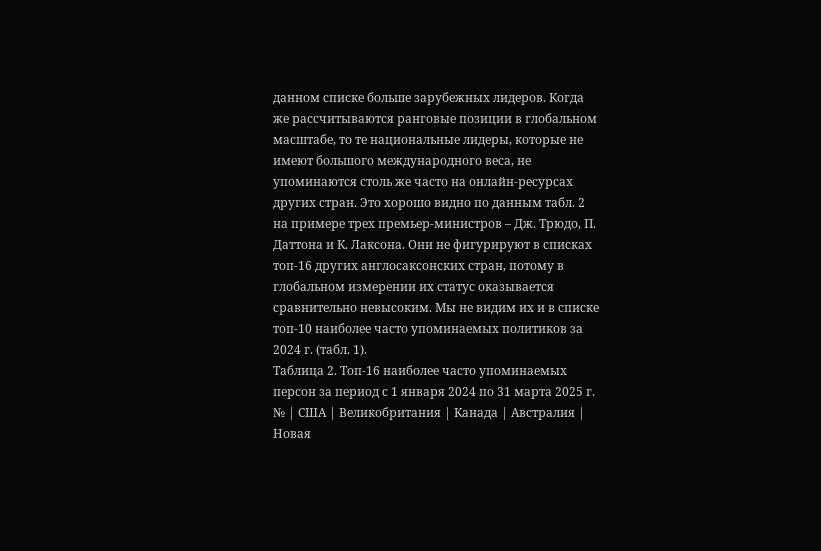данном списке больше зарубежных лидеров. Когда же рассчитываются ранговые позиции в глобальном масштабе, то те национальные лидеры, которые не имеют большого международного веса, не упоминаются столь же часто на онлайн-ресурсах других стран. Это хорошо видно по данным табл. 2 на примере трех премьер-министров – Дж. Трюдо, П. Даттона и К. Лаксона. Они не фигурируют в списках топ-16 других англосаксонских стран, потому в глобальном измерении их статус оказывается сравнительно невысоким. Мы не видим их и в списке топ-10 наиболее часто упоминаемых политиков за 2024 г. (табл. 1).
Таблица 2. Топ-16 наиболее часто упоминаемых персон за период с 1 января 2024 по 31 марта 2025 г.
№ | США | Великобритания | Канада | Австралия | Новая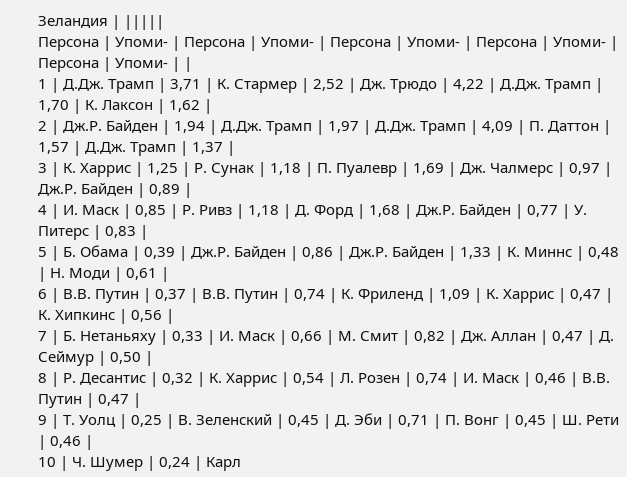Зеландия | |||||
Персона | Упоми- | Персона | Упоми- | Персона | Упоми- | Персона | Упоми- | Персона | Упоми- | |
1 | Д.Дж. Трамп | 3,71 | К. Стармер | 2,52 | Дж. Трюдо | 4,22 | Д.Дж. Трамп | 1,70 | К. Лаксон | 1,62 |
2 | Дж.Р. Байден | 1,94 | Д.Дж. Трамп | 1,97 | Д.Дж. Трамп | 4,09 | П. Даттон | 1,57 | Д.Дж. Трамп | 1,37 |
3 | К. Харрис | 1,25 | Р. Сунак | 1,18 | П. Пуалевр | 1,69 | Дж. Чалмерс | 0,97 | Дж.Р. Байден | 0,89 |
4 | И. Маск | 0,85 | Р. Ривз | 1,18 | Д. Форд | 1,68 | Дж.Р. Байден | 0,77 | У. Питерс | 0,83 |
5 | Б. Обама | 0,39 | Дж.Р. Байден | 0,86 | Дж.Р. Байден | 1,33 | К. Миннс | 0,48 | Н. Моди | 0,61 |
6 | В.В. Путин | 0,37 | В.В. Путин | 0,74 | К. Фриленд | 1,09 | К. Харрис | 0,47 | К. Хипкинс | 0,56 |
7 | Б. Нетаньяху | 0,33 | И. Маск | 0,66 | М. Смит | 0,82 | Дж. Аллан | 0,47 | Д. Сеймур | 0,50 |
8 | Р. Десантис | 0,32 | К. Харрис | 0,54 | Л. Розен | 0,74 | И. Маск | 0,46 | В.В. Путин | 0,47 |
9 | Т. Уолц | 0,25 | В. Зеленский | 0,45 | Д. Эби | 0,71 | П. Вонг | 0,45 | Ш. Рети | 0,46 |
10 | Ч. Шумер | 0,24 | Карл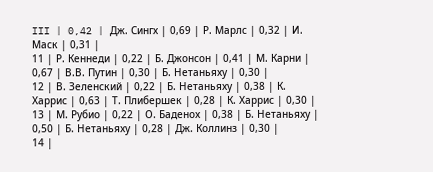III | 0,42 | Дж. Сингх | 0,69 | Р. Марлс | 0,32 | И. Маск | 0,31 |
11 | Р. Кеннеди | 0,22 | Б. Джонсон | 0,41 | М. Карни | 0,67 | В.В. Путин | 0,30 | Б. Нетаньяху | 0,30 |
12 | В. Зеленский | 0,22 | Б. Нетаньяху | 0,38 | К. Харрис | 0,63 | Т. Плибершек | 0,28 | К. Харрис | 0,30 |
13 | М. Рубио | 0,22 | О. Баденох | 0,38 | Б. Нетаньяху | 0,50 | Б. Нетаньяху | 0,28 | Дж. Коллинз | 0,30 |
14 |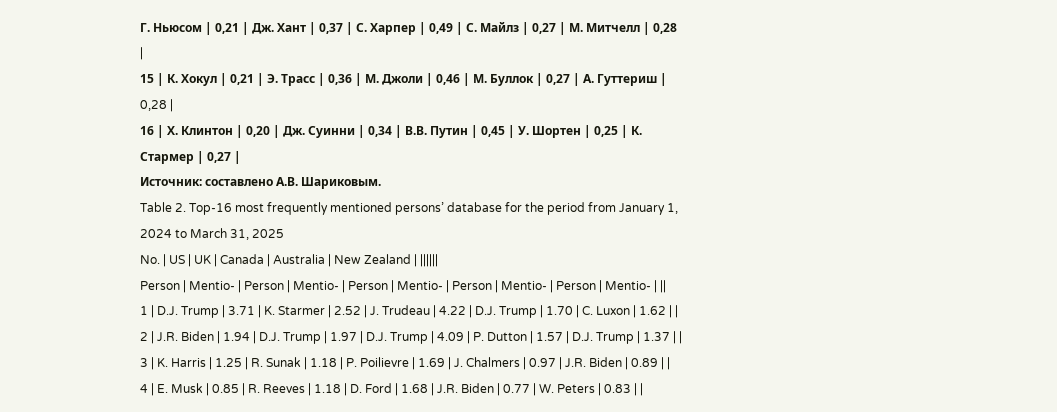Г. Ньюсом | 0,21 | Дж. Хант | 0,37 | С. Харпер | 0,49 | С. Майлз | 0,27 | М. Митчелл | 0,28 |
15 | К. Хокул | 0,21 | Э. Трасс | 0,36 | М. Джоли | 0,46 | М. Буллок | 0,27 | А. Гуттериш | 0,28 |
16 | Х. Клинтон | 0,20 | Дж. Суинни | 0,34 | В.В. Путин | 0,45 | У. Шортен | 0,25 | К. Стармер | 0,27 |
Источник: составлено А.В. Шариковым.
Table 2. Top-16 most frequently mentioned persons’ database for the period from January 1, 2024 to March 31, 2025
No. | US | UK | Canada | Australia | New Zealand | ||||||
Person | Mentio- | Person | Mentio- | Person | Mentio- | Person | Mentio- | Person | Mentio- | ||
1 | D.J. Trump | 3.71 | K. Starmer | 2.52 | J. Trudeau | 4.22 | D.J. Trump | 1.70 | C. Luxon | 1.62 | |
2 | J.R. Biden | 1.94 | D.J. Trump | 1.97 | D.J. Trump | 4.09 | P. Dutton | 1.57 | D.J. Trump | 1.37 | |
3 | K. Harris | 1.25 | R. Sunak | 1.18 | P. Poilievre | 1.69 | J. Chalmers | 0.97 | J.R. Biden | 0.89 | |
4 | E. Musk | 0.85 | R. Reeves | 1.18 | D. Ford | 1.68 | J.R. Biden | 0.77 | W. Peters | 0.83 | |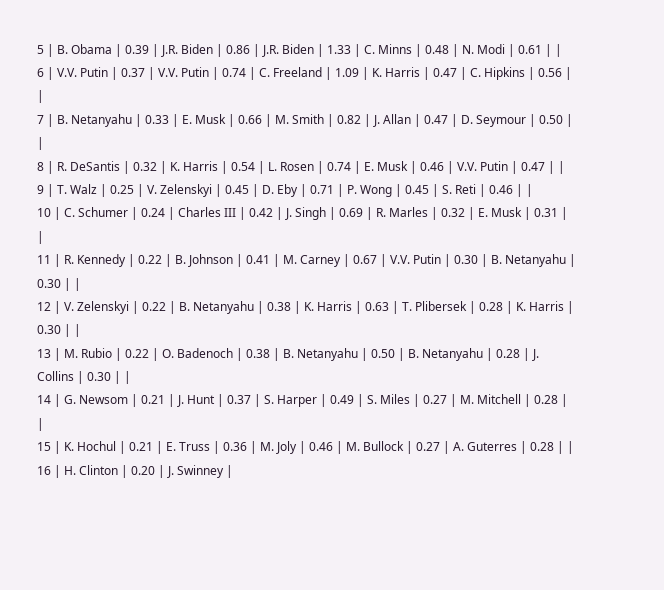5 | B. Obama | 0.39 | J.R. Biden | 0.86 | J.R. Biden | 1.33 | C. Minns | 0.48 | N. Modi | 0.61 | |
6 | V.V. Putin | 0.37 | V.V. Putin | 0.74 | C. Freeland | 1.09 | K. Harris | 0.47 | C. Hipkins | 0.56 | |
7 | B. Netanyahu | 0.33 | E. Musk | 0.66 | M. Smith | 0.82 | J. Allan | 0.47 | D. Seymour | 0.50 | |
8 | R. DeSantis | 0.32 | K. Harris | 0.54 | L. Rosen | 0.74 | E. Musk | 0.46 | V.V. Putin | 0.47 | |
9 | T. Walz | 0.25 | V. Zelenskyi | 0.45 | D. Eby | 0.71 | P. Wong | 0.45 | S. Reti | 0.46 | |
10 | C. Schumer | 0.24 | Charles III | 0.42 | J. Singh | 0.69 | R. Marles | 0.32 | E. Musk | 0.31 | |
11 | R. Kennedy | 0.22 | B. Johnson | 0.41 | M. Carney | 0.67 | V.V. Putin | 0.30 | B. Netanyahu | 0.30 | |
12 | V. Zelenskyi | 0.22 | B. Netanyahu | 0.38 | K. Harris | 0.63 | T. Plibersek | 0.28 | K. Harris | 0.30 | |
13 | M. Rubio | 0.22 | O. Badenoch | 0.38 | B. Netanyahu | 0.50 | B. Netanyahu | 0.28 | J. Collins | 0.30 | |
14 | G. Newsom | 0.21 | J. Hunt | 0.37 | S. Harper | 0.49 | S. Miles | 0.27 | M. Mitchell | 0.28 | |
15 | K. Hochul | 0.21 | E. Truss | 0.36 | M. Joly | 0.46 | M. Bullock | 0.27 | A. Guterres | 0.28 | |
16 | H. Clinton | 0.20 | J. Swinney |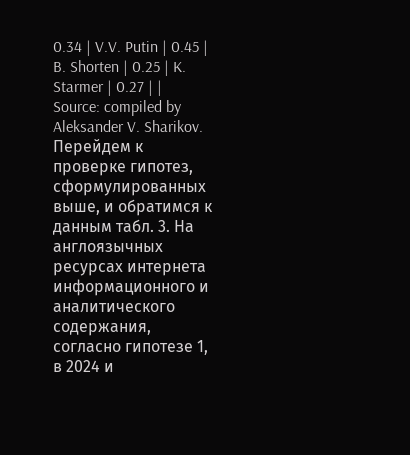0.34 | V.V. Putin | 0.45 | B. Shorten | 0.25 | K. Starmer | 0.27 | |
Source: compiled by Aleksander V. Sharikov.
Перейдем к проверке гипотез, сформулированных выше, и обратимся к данным табл. 3. На англоязычных ресурсах интернета информационного и аналитического содержания, согласно гипотезе 1, в 2024 и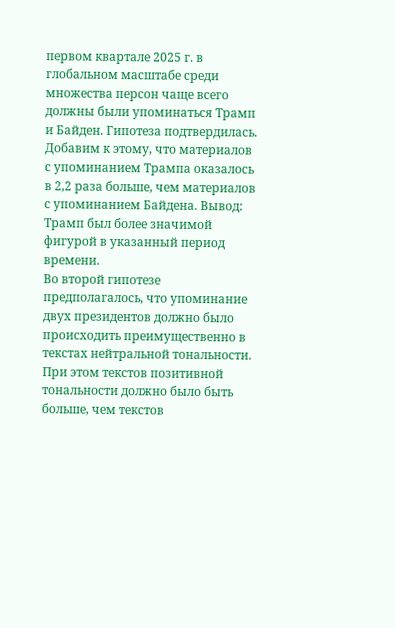первом квартале 2025 г. в глобальном масштабе среди множества персон чаще всего должны были упоминаться Трамп и Байден. Гипотеза подтвердилась. Добавим к этому, что материалов с упоминанием Трампа оказалось в 2,2 раза больше, чем материалов с упоминанием Байдена. Вывод: Трамп был более значимой фигурой в указанный период времени.
Во второй гипотезе предполагалось, что упоминание двух президентов должно было происходить преимущественно в текстах нейтральной тональности. При этом текстов позитивной тональности должно было быть больше, чем текстов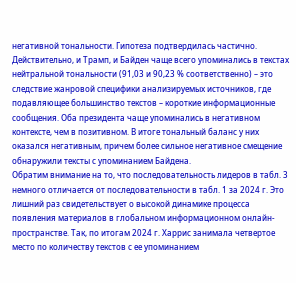негативной тональности. Гипотеза подтвердилась частично. Действительно, и Трамп, и Байден чаще всего упоминались в текстах нейтральной тональности (91,03 и 90,23 % соответственно) – это следствие жанровой специфики анализируемых источников, где подавляющее большинство текстов – короткие информационные сообщения. Оба президента чаще упоминались в негативном контексте, чем в позитивном. В итоге тональный баланс у них оказался негативным, причем более сильное негативное смещение обнаружили тексты с упоминанием Байдена.
Обратим внимание на то, что последовательность лидеров в табл. 3 немного отличается от последовательности в табл. 1 за 2024 г. Это лишний раз свидетельствует о высокой динамике процесса появления материалов в глобальном информационном онлайн-пространстве. Так, по итогам 2024 г. Харрис занимала четвертое место по количеству текстов с ее упоминанием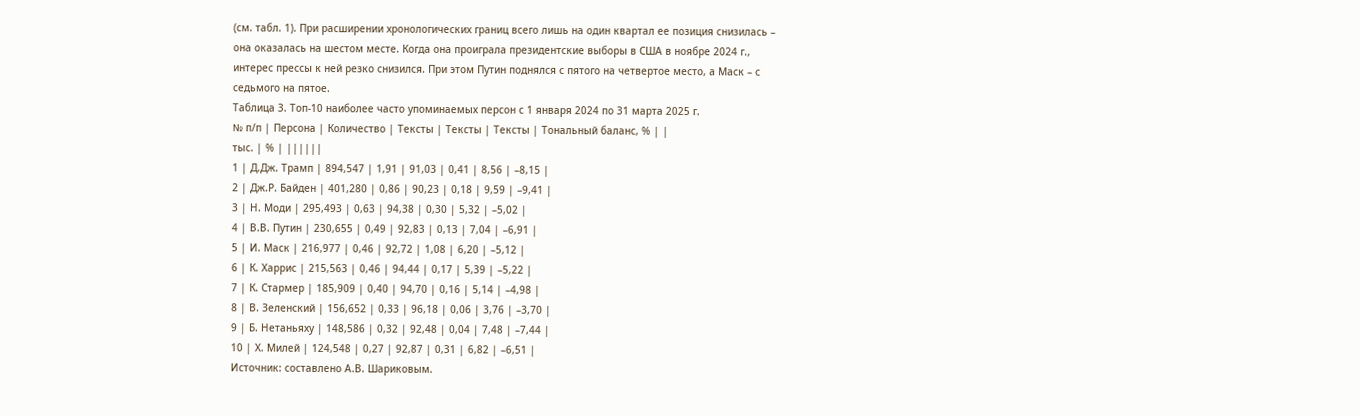(см. табл. 1). При расширении хронологических границ всего лишь на один квартал ее позиция снизилась – она оказалась на шестом месте. Когда она проиграла президентские выборы в США в ноябре 2024 г., интерес прессы к ней резко снизился. При этом Путин поднялся с пятого на четвертое место, а Маск – с седьмого на пятое.
Таблица 3. Топ-10 наиболее часто упоминаемых персон с 1 января 2024 по 31 марта 2025 г.
№ п/п | Персона | Количество | Тексты | Тексты | Тексты | Тональный баланс, % | |
тыс. | % | ||||||
1 | Д.Дж. Трамп | 894,547 | 1,91 | 91,03 | 0,41 | 8,56 | –8,15 |
2 | Дж.Р. Байден | 401,280 | 0,86 | 90,23 | 0,18 | 9,59 | –9,41 |
3 | Н. Моди | 295,493 | 0,63 | 94,38 | 0,30 | 5,32 | –5,02 |
4 | В.В. Путин | 230,655 | 0,49 | 92,83 | 0,13 | 7,04 | –6,91 |
5 | И. Маск | 216,977 | 0,46 | 92,72 | 1,08 | 6,20 | –5,12 |
6 | К. Харрис | 215,563 | 0,46 | 94,44 | 0,17 | 5,39 | –5,22 |
7 | К. Стармер | 185,909 | 0,40 | 94,70 | 0,16 | 5,14 | –4,98 |
8 | В. Зеленский | 156,652 | 0,33 | 96,18 | 0,06 | 3,76 | –3,70 |
9 | Б. Нетаньяху | 148,586 | 0,32 | 92,48 | 0,04 | 7,48 | –7,44 |
10 | Х. Милей | 124,548 | 0,27 | 92,87 | 0,31 | 6,82 | –6,51 |
Источник: составлено А.В. Шариковым.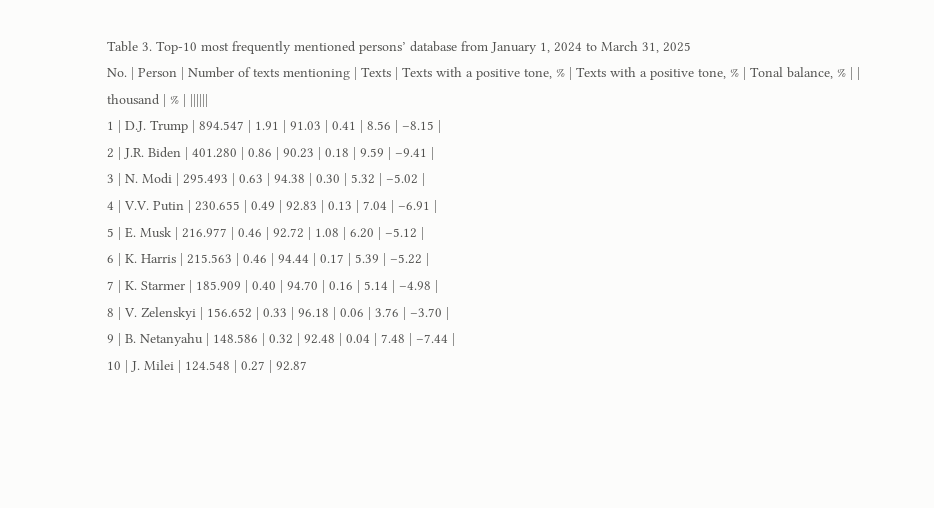Table 3. Top-10 most frequently mentioned persons’ database from January 1, 2024 to March 31, 2025
No. | Person | Number of texts mentioning | Texts | Texts with a positive tone, % | Texts with a positive tone, % | Tonal balance, % | |
thousand | % | ||||||
1 | D.J. Trump | 894.547 | 1.91 | 91.03 | 0.41 | 8.56 | –8.15 |
2 | J.R. Biden | 401.280 | 0.86 | 90.23 | 0.18 | 9.59 | –9.41 |
3 | N. Modi | 295.493 | 0.63 | 94.38 | 0.30 | 5.32 | –5.02 |
4 | V.V. Putin | 230.655 | 0.49 | 92.83 | 0.13 | 7.04 | –6.91 |
5 | E. Musk | 216.977 | 0.46 | 92.72 | 1.08 | 6.20 | –5.12 |
6 | K. Harris | 215.563 | 0.46 | 94.44 | 0.17 | 5.39 | –5.22 |
7 | K. Starmer | 185.909 | 0.40 | 94.70 | 0.16 | 5.14 | –4.98 |
8 | V. Zelenskyi | 156.652 | 0.33 | 96.18 | 0.06 | 3.76 | –3.70 |
9 | B. Netanyahu | 148.586 | 0.32 | 92.48 | 0.04 | 7.48 | –7.44 |
10 | J. Milei | 124.548 | 0.27 | 92.87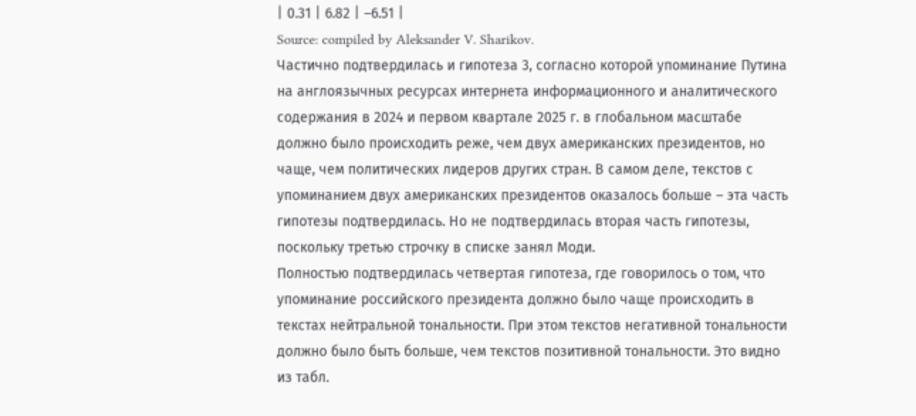| 0.31 | 6.82 | –6.51 |
Source: compiled by Aleksander V. Sharikov.
Частично подтвердилась и гипотеза 3, согласно которой упоминание Путина на англоязычных ресурсах интернета информационного и аналитического содержания в 2024 и первом квартале 2025 г. в глобальном масштабе должно было происходить реже, чем двух американских президентов, но чаще, чем политических лидеров других стран. В самом деле, текстов с упоминанием двух американских президентов оказалось больше – эта часть гипотезы подтвердилась. Но не подтвердилась вторая часть гипотезы, поскольку третью строчку в списке занял Моди.
Полностью подтвердилась четвертая гипотеза, где говорилось о том, что упоминание российского президента должно было чаще происходить в текстах нейтральной тональности. При этом текстов негативной тональности должно было быть больше, чем текстов позитивной тональности. Это видно из табл.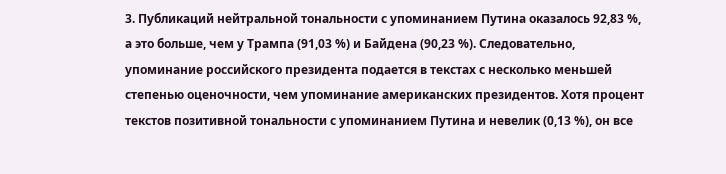3. Публикаций нейтральной тональности с упоминанием Путина оказалось 92,83 %, а это больше, чем у Трампа (91,03 %) и Байдена (90,23 %). Следовательно, упоминание российского президента подается в текстах с несколько меньшей степенью оценочности, чем упоминание американских президентов. Хотя процент текстов позитивной тональности с упоминанием Путина и невелик (0,13 %), он все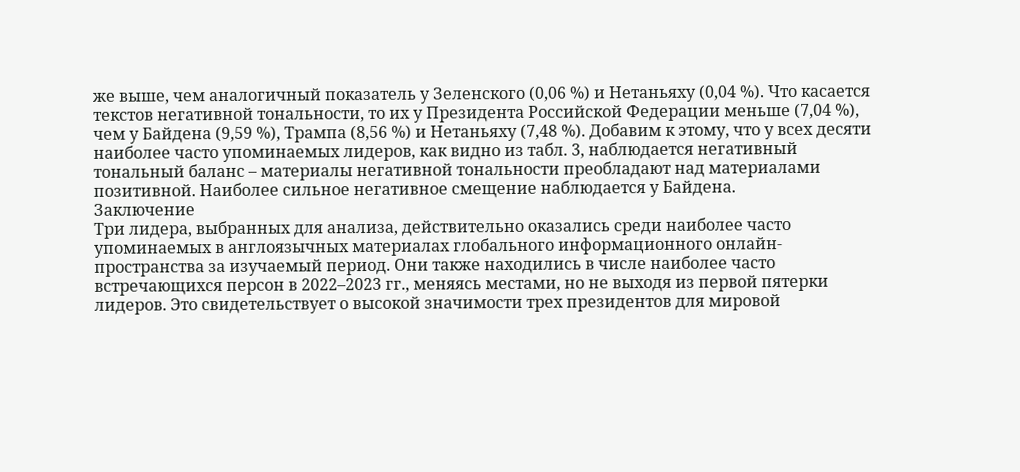же выше, чем аналогичный показатель у Зеленского (0,06 %) и Нетаньяху (0,04 %). Что касается текстов негативной тональности, то их у Президента Российской Федерации меньше (7,04 %), чем у Байдена (9,59 %), Трампа (8,56 %) и Нетаньяху (7,48 %). Добавим к этому, что у всех десяти наиболее часто упоминаемых лидеров, как видно из табл. 3, наблюдается негативный тональный баланс – материалы негативной тональности преобладают над материалами позитивной. Наиболее сильное негативное смещение наблюдается у Байдена.
Заключение
Три лидера, выбранных для анализа, действительно оказались среди наиболее часто упоминаемых в англоязычных материалах глобального информационного онлайн-пространства за изучаемый период. Они также находились в числе наиболее часто встречающихся персон в 2022–2023 гг., меняясь местами, но не выходя из первой пятерки лидеров. Это свидетельствует о высокой значимости трех президентов для мировой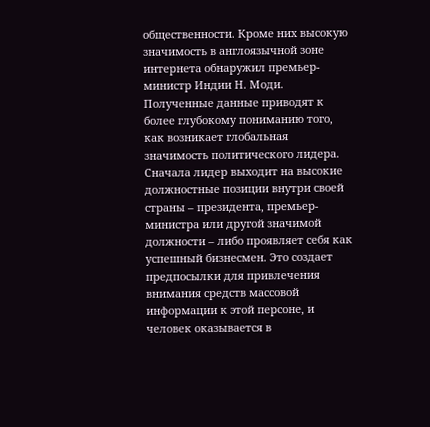общественности. Кроме них высокую значимость в англоязычной зоне интернета обнаружил премьер-министр Индии Н. Моди.
Полученные данные приводят к более глубокому пониманию того, как возникает глобальная значимость политического лидера. Сначала лидер выходит на высокие должностные позиции внутри своей страны – президента, премьер-министра или другой значимой должности – либо проявляет себя как успешный бизнесмен. Это создает предпосылки для привлечения внимания средств массовой информации к этой персоне, и человек оказывается в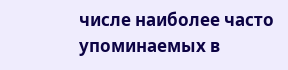числе наиболее часто упоминаемых в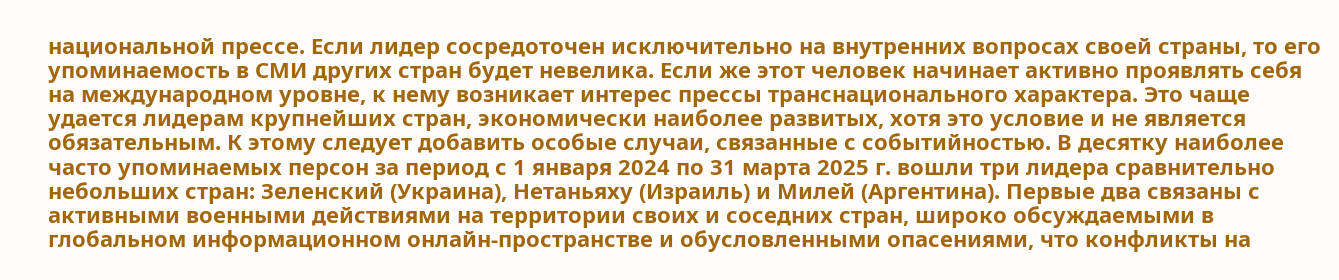национальной прессе. Если лидер сосредоточен исключительно на внутренних вопросах своей страны, то его упоминаемость в СМИ других стран будет невелика. Если же этот человек начинает активно проявлять себя на международном уровне, к нему возникает интерес прессы транснационального характера. Это чаще удается лидерам крупнейших стран, экономически наиболее развитых, хотя это условие и не является обязательным. К этому следует добавить особые случаи, связанные с событийностью. В десятку наиболее часто упоминаемых персон за период с 1 января 2024 по 31 марта 2025 г. вошли три лидера сравнительно небольших стран: Зеленский (Украина), Нетаньяху (Израиль) и Милей (Аргентина). Первые два связаны с активными военными действиями на территории своих и соседних стран, широко обсуждаемыми в глобальном информационном онлайн-пространстве и обусловленными опасениями, что конфликты на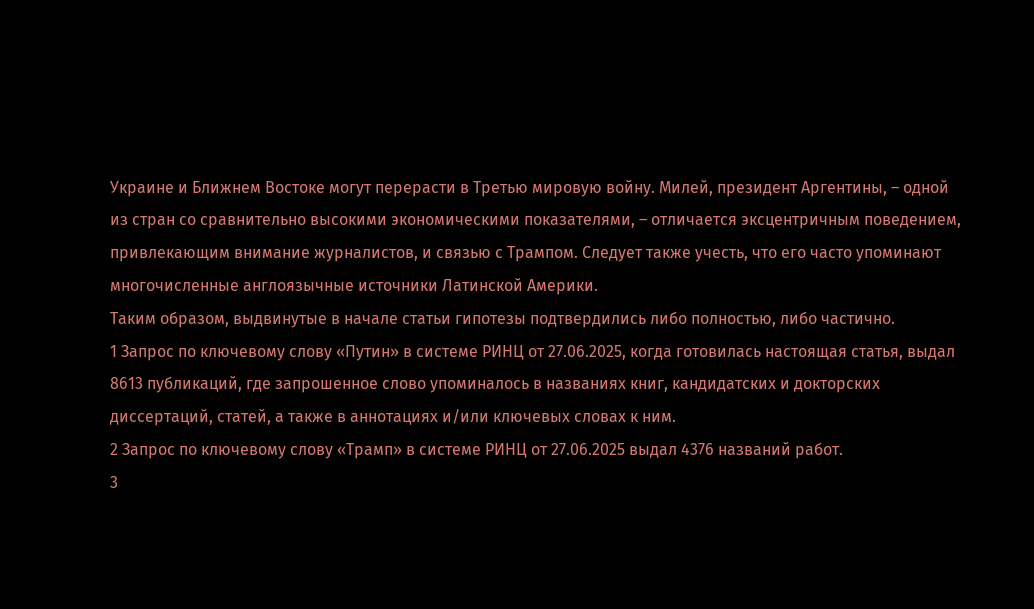Украине и Ближнем Востоке могут перерасти в Третью мировую войну. Милей, президент Аргентины, – одной из стран со сравнительно высокими экономическими показателями, – отличается эксцентричным поведением, привлекающим внимание журналистов, и связью с Трампом. Следует также учесть, что его часто упоминают многочисленные англоязычные источники Латинской Америки.
Таким образом, выдвинутые в начале статьи гипотезы подтвердились либо полностью, либо частично.
1 Запрос по ключевому слову «Путин» в системе РИНЦ от 27.06.2025, когда готовилась настоящая статья, выдал 8613 публикаций, где запрошенное слово упоминалось в названиях книг, кандидатских и докторских диссертаций, статей, а также в аннотациях и/или ключевых словах к ним.
2 Запрос по ключевому слову «Трамп» в системе РИНЦ от 27.06.2025 выдал 4376 названий работ.
3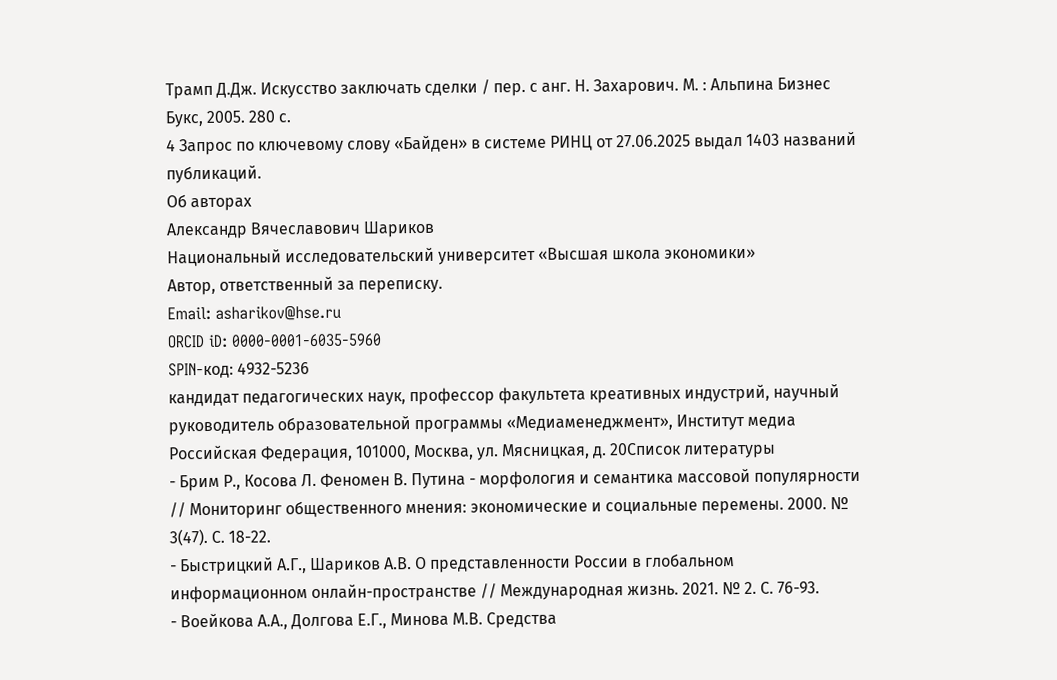Трамп Д.Дж. Искусство заключать сделки / пер. с анг. Н. Захарович. М. : Альпина Бизнес Букс, 2005. 280 с.
4 Запрос по ключевому слову «Байден» в системе РИНЦ от 27.06.2025 выдал 1403 названий публикаций.
Об авторах
Александр Вячеславович Шариков
Национальный исследовательский университет «Высшая школа экономики»
Автор, ответственный за переписку.
Email: asharikov@hse.ru
ORCID iD: 0000-0001-6035-5960
SPIN-код: 4932-5236
кандидат педагогических наук, профессор факультета креативных индустрий, научный руководитель образовательной программы «Медиаменеджмент», Институт медиа
Российская Федерация, 101000, Москва, ул. Мясницкая, д. 20Список литературы
- Брим Р., Косова Л. Феномен В. Путина - морфология и семантика массовой популярности // Мониторинг общественного мнения: экономические и социальные перемены. 2000. № 3(47). С. 18-22.
- Быстрицкий А.Г., Шариков А.В. О представленности России в глобальном информационном онлайн-пространстве // Международная жизнь. 2021. № 2. С. 76-93.
- Воейкова А.А., Долгова Е.Г., Минова М.В. Средства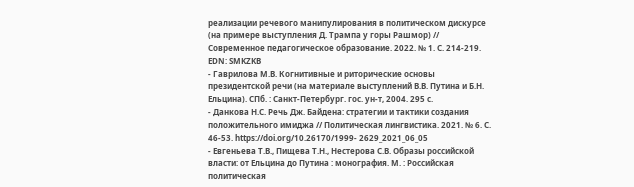реализации речевого манипулирования в политическом дискурсе (на примере выступления Д. Трампа у горы Рашмор) // Современное педагогическое образование. 2022. № 1. С. 214-219. EDN: SMKZKB
- Гаврилова М.В. Когнитивные и риторические основы президентской речи (на материале выступлений В.В. Путина и Б.Н. Ельцина). СПб. : Санкт-Петербург. гос. ун-т, 2004. 295 с.
- Данкова Н.С. Речь Дж. Байдена: стратегии и тактики создания положительного имиджа // Политическая лингвистика. 2021. № 6. С. 46-53. https://doi.org/10.26170/1999- 2629_2021_06_05
- Евгеньева Т.В., Пищева Т.Н., Нестерова С.В. Образы российской власти: от Ельцина до Путина : монография. М. : Российская политическая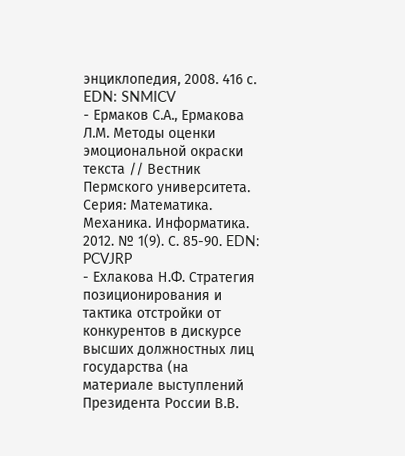энциклопедия, 2008. 416 с. EDN: SNMICV
- Ермаков С.А., Ермакова Л.М. Методы оценки эмоциональной окраски текста // Вестник Пермского университета. Серия: Математика. Механика. Информатика. 2012. № 1(9). С. 85-90. EDN: PCVJRP
- Ехлакова Н.Ф. Стратегия позиционирования и тактика отстройки от конкурентов в дискурсе высших должностных лиц государства (на материале выступлений Президента России В.В.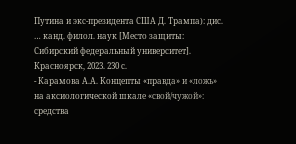Путина и экс-президента США Д. Трампа): дис. … канд. филол. наук [Место защиты: Сибирский федеральный университет]. Красноярск, 2023. 230 с.
- Карамова А.А. Концепты «правда» и «ложь» на аксиологической шкале «свой/чужой»: средства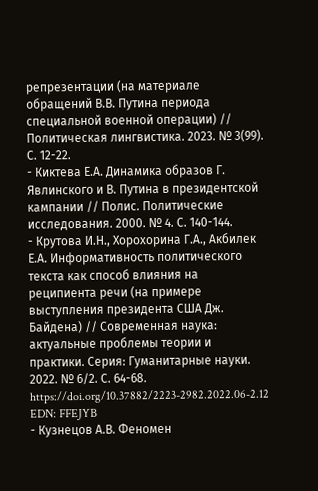репрезентации (на материале обращений В.В. Путина периода специальной военной операции) // Политическая лингвистика. 2023. № 3(99). С. 12-22.
- Киктева Е.А. Динамика образов Г. Явлинского и В. Путина в президентской кампании // Полис. Политические исследования. 2000. № 4. С. 140-144.
- Крутова И.Н., Хорохорина Г.А., Акбилек Е.А. Информативность политического текста как способ влияния на реципиента речи (на примере выступления президента США Дж. Байдена) // Современная наука: актуальные проблемы теории и практики. Серия: Гуманитарные науки. 2022. № 6/2. С. 64-68. https://doi.org/10.37882/2223-2982.2022.06-2.12 EDN: FFEJYB
- Кузнецов А.В. Феномен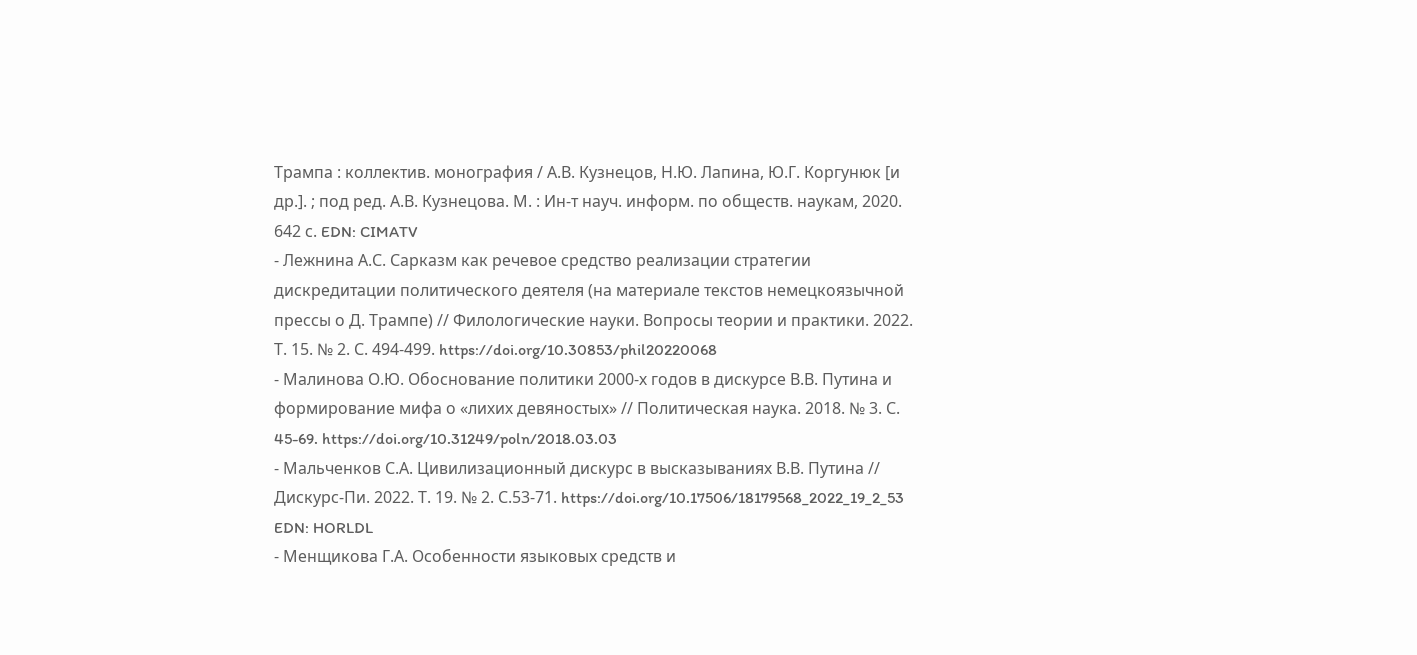Трампа : коллектив. монография / А.В. Кузнецов, Н.Ю. Лапина, Ю.Г. Коргунюк [и др.]. ; под ред. А.В. Кузнецова. М. : Ин-т науч. информ. по обществ. наукам, 2020. 642 с. EDN: CIMATV
- Лежнина А.С. Сарказм как речевое средство реализации стратегии дискредитации политического деятеля (на материале текстов немецкоязычной прессы о Д. Трампе) // Филологические науки. Вопросы теории и практики. 2022. Т. 15. № 2. С. 494-499. https://doi.org/10.30853/phil20220068
- Малинова О.Ю. Обоснование политики 2000-х годов в дискурсе В.В. Путина и формирование мифа о «лихих девяностых» // Политическая наука. 2018. № 3. С. 45-69. https://doi.org/10.31249/poln/2018.03.03
- Мальченков С.А. Цивилизационный дискурс в высказываниях В.В. Путина // Дискурс-Пи. 2022. Т. 19. № 2. С.53-71. https://doi.org/10.17506/18179568_2022_19_2_53 EDN: HORLDL
- Менщикова Г.А. Особенности языковых средств и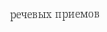речевых приемов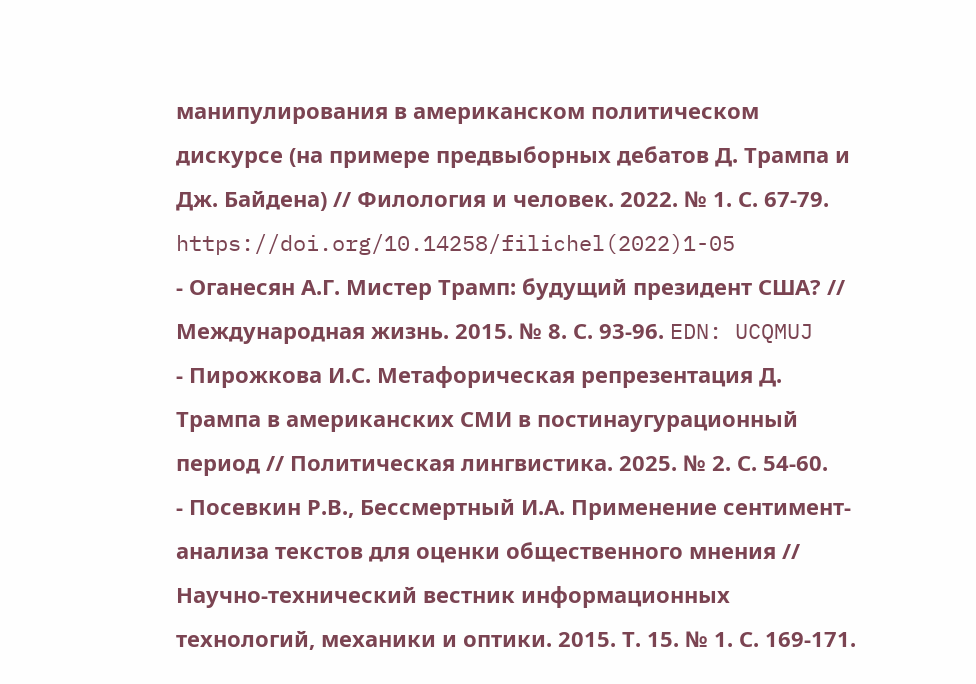манипулирования в американском политическом дискурсе (на примере предвыборных дебатов Д. Трампа и Дж. Байдена) // Филология и человек. 2022. № 1. С. 67-79. https://doi.org/10.14258/filichel(2022)1-05
- Оганесян А.Г. Мистер Трамп: будущий президент США? // Международная жизнь. 2015. № 8. С. 93-96. EDN: UCQMUJ
- Пирожкова И.С. Метафорическая репрезентация Д. Трампа в американских СМИ в постинаугурационный период // Политическая лингвистика. 2025. № 2. С. 54-60.
- Посевкин Р.В., Бессмертный И.А. Применение сентимент-анализа текстов для оценки общественного мнения // Научно-технический вестник информационных технологий, механики и оптики. 2015. Т. 15. № 1. С. 169-171.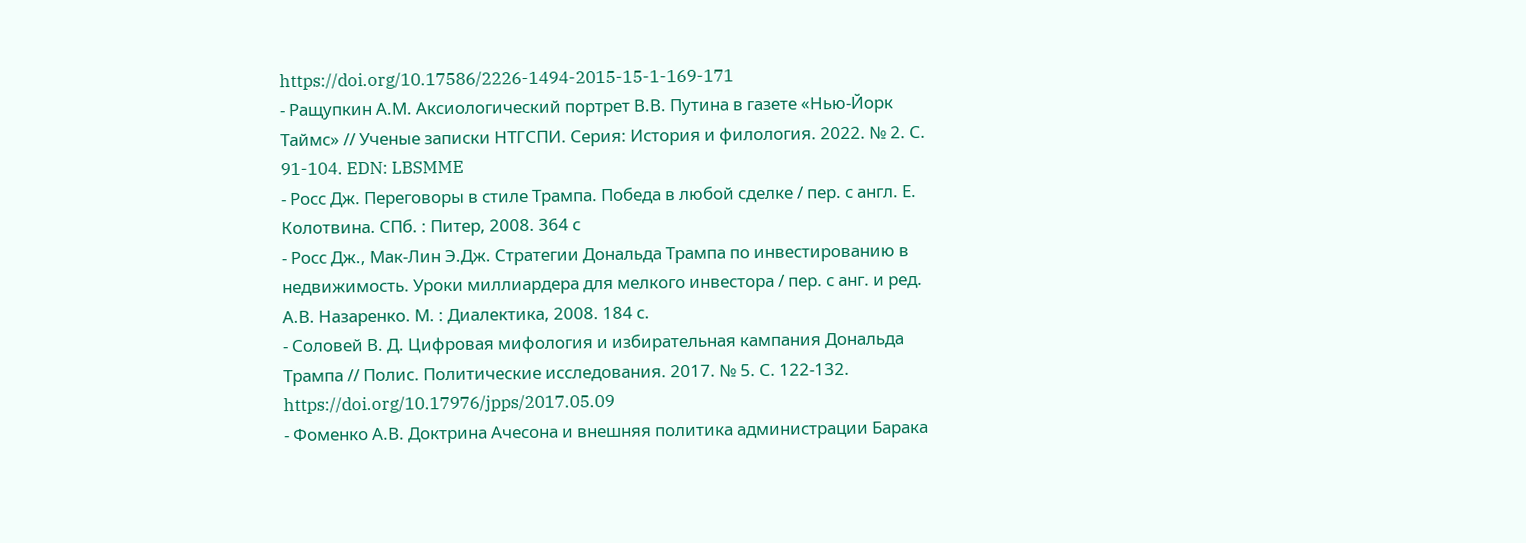https://doi.org/10.17586/2226-1494-2015-15-1-169-171
- Ращупкин А.М. Аксиологический портрет В.В. Путина в газете «Нью-Йорк Таймс» // Ученые записки НТГСПИ. Серия: История и филология. 2022. № 2. С. 91-104. EDN: LBSMME
- Росс Дж. Переговоры в стиле Трампа. Победа в любой сделке / пер. с англ. Е. Колотвина. СПб. : Питер, 2008. 364 с
- Росс Дж., Мак-Лин Э.Дж. Стратегии Дональда Трампа по инвестированию в недвижимость. Уроки миллиардера для мелкого инвестора / пер. с анг. и ред. А.В. Назаренко. М. : Диалектика, 2008. 184 с.
- Соловей В. Д. Цифровая мифология и избирательная кампания Дональда Трампа // Полис. Политические исследования. 2017. № 5. С. 122-132. https://doi.org/10.17976/jpps/2017.05.09
- Фоменко А.В. Доктрина Ачесона и внешняя политика администрации Барака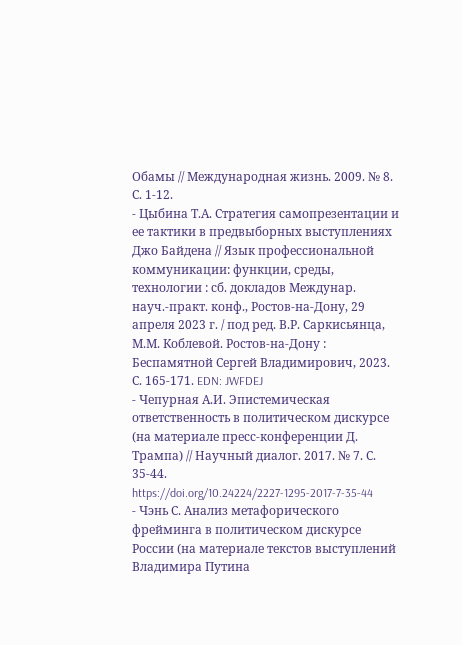Обамы // Международная жизнь. 2009. № 8. С. 1-12.
- Цыбина Т.А. Стратегия самопрезентации и ее тактики в предвыборных выступлениях Джо Байдена // Язык профессиональной коммуникации: функции, среды, технологии : сб. докладов Междунар. науч.-практ. конф., Ростов-на-Дону, 29 апреля 2023 г. / под ред. В.Р. Саркисьянца, М.М. Коблевой. Ростов-на-Дону : Беспамятной Сергей Владимирович, 2023. С. 165-171. EDN: JWFDEJ
- Чепурная А.И. Эпистемическая ответственность в политическом дискурсе (на материале пресс-конференции Д. Трампа) // Научный диалог. 2017. № 7. С. 35-44. https://doi.org/10.24224/2227-1295-2017-7-35-44
- Чэнь С. Анализ метафорического фрейминга в политическом дискурсе России (на материале текстов выступлений Владимира Путина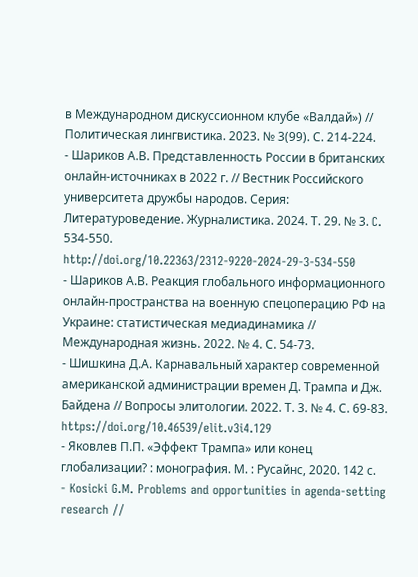в Международном дискуссионном клубе «Валдай») // Политическая лингвистика. 2023. № 3(99). С. 214-224.
- Шариков А.В. Представленность России в британских онлайн-источниках в 2022 г. // Вестник Российского университета дружбы народов. Серия: Литературоведение. Журналистика. 2024. Т. 29. № 3. C. 534-550. http://doi.org/10.22363/2312-9220-2024-29-3-534-550
- Шариков А.В. Реакция глобального информационного онлайн-пространства на военную спецоперацию РФ на Украине: статистическая медиадинамика // Международная жизнь. 2022. № 4. С. 54-73.
- Шишкина Д.А. Карнавальный характер современной американской администрации времен Д. Трампа и Дж. Байдена // Вопросы элитологии. 2022. Т. 3. № 4. С. 69-83. https://doi.org/10.46539/elit.v3i4.129
- Яковлев П.П. «Эффект Трампа» или конец глобализации? : монография. М. : Русайнс, 2020. 142 с.
- Kosicki G.M. Problems and opportunities in agenda-setting research //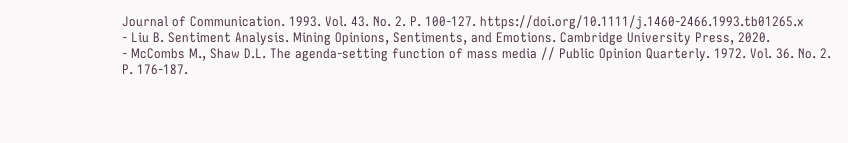Journal of Communication. 1993. Vol. 43. No. 2. P. 100-127. https://doi.org/10.1111/j.1460-2466.1993.tb01265.x
- Liu B. Sentiment Analysis. Mining Opinions, Sentiments, and Emotions. Cambridge University Press, 2020.
- McCombs M., Shaw D.L. The agenda-setting function of mass media // Public Opinion Quarterly. 1972. Vol. 36. No. 2. P. 176-187.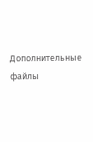Дополнительные файлы